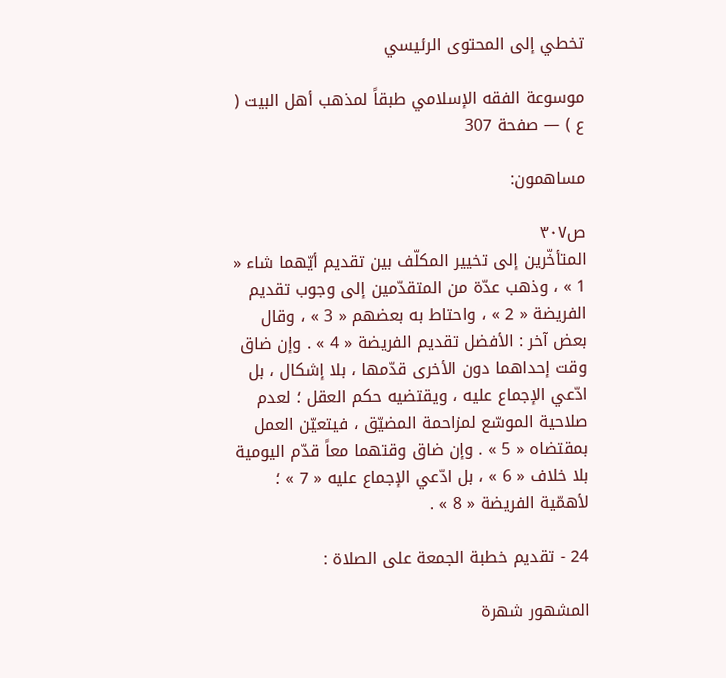تخطي إلى المحتوى الرئيسي

موسوعة الفقه الإسلامي طبقاً لمذهب أهل البيت ( ع ) — صفحة 307

مساهمون:

ص٣٠٧
المتأخّرين إلى تخيير المكلّف بين تقديم أيّهما شاء « 1 » ، وذهب عدّة من المتقدّمين إلى وجوب تقديم الفريضة « 2 » ، واحتاط به بعضهم « 3 » ، وقال بعض آخر : الأفضل تقديم الفريضة « 4 » . وإن ضاق وقت إحداهما دون الأخرى قدّمها ، بلا إشكال ، بل ادّعي الإجماع عليه ، ويقتضيه حكم العقل ؛ لعدم صلاحية الموسّع لمزاحمة المضيّق ، فيتعيّن العمل بمقتضاه « 5 » . وإن ضاق وقتهما معاً قدّم اليومية بلا خلاف « 6 » ، بل ادّعي الإجماع عليه « 7 » ؛ لأهمّية الفريضة « 8 » .

24 - تقديم خطبة الجمعة على الصلاة :

المشهور شهرة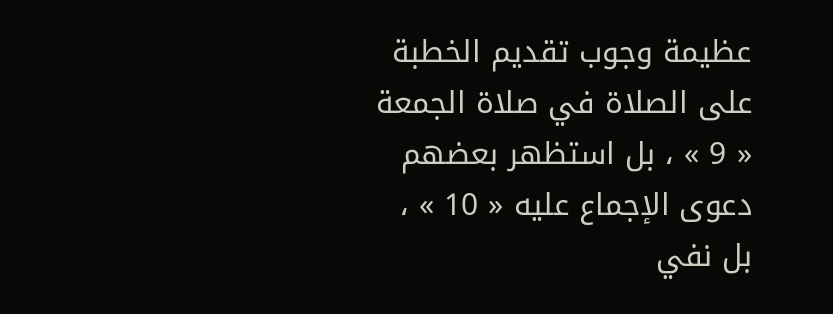عظيمة وجوب تقديم الخطبة على الصلاة في صلاة الجمعة « 9 » ، بل استظهر بعضهم دعوى الإجماع عليه « 10 » ، بل نفي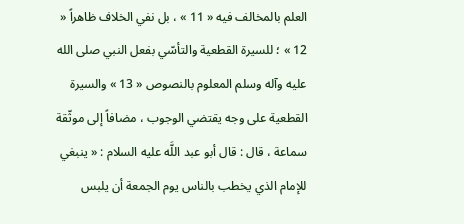العلم بالمخالف فيه « 11 » ، بل نفي الخلاف ظاهراً « 12 » ؛ للسيرة القطعية والتأسّي بفعل النبي صلى الله عليه وآله وسلم المعلوم بالنصوص « 13 » والسيرة القطعية على وجه يقتضي الوجوب ، مضافاً إلى موثّقة سماعة ، قال : قال أبو عبد اللَّه عليه السلام : « ينبغي للإمام الذي يخطب بالناس يوم الجمعة أن يلبس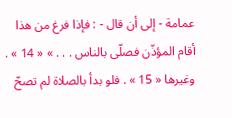عمامة - إلى أن قال - : فإذا فرغ من هذا أقام المؤذّن فصلّى بالناس . . . » « 14 » . وغيرها « 15 » . فلو بدأ بالصلاة لم تصحّ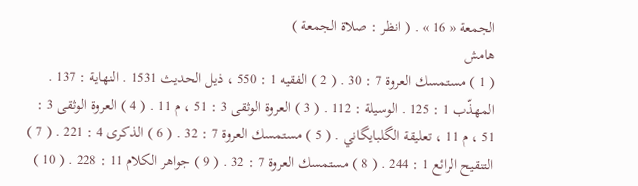الجمعة « 16 » . ( انظر : صلاة الجمعة )
هامش
( 1 ) مستمسك العروة 7 : 30 . ( 2 ) الفقيه 1 : 550 ، ذيل الحديث 1531 . النهاية : 137 . المهذّب 1 : 125 . الوسيلة : 112 . ( 3 ) العروة الوثقى 3 : 51 ، م 11 . ( 4 ) العروة الوثقى 3 : 51 ، م 11 ، تعليقة الگلبايگاني . ( 5 ) مستمسك العروة 7 : 32 . ( 6 ) الذكرى 4 : 221 . ( 7 ) التنقيح الرائع 1 : 244 . ( 8 ) مستمسك العروة 7 : 32 . ( 9 ) جواهر الكلام 11 : 228 . ( 10 )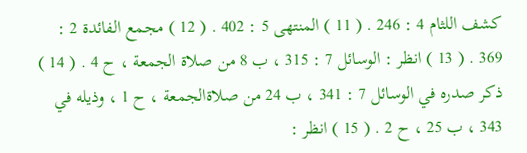كشف اللثام 4 : 246 . ( 11 ) المنتهى 5 : 402 . ( 12 ) مجمع الفائدة 2 : 369 . ( 13 ) انظر : الوسائل 7 : 315 ، ب 8 من صلاة الجمعة ، ح 4 . ( 14 ) ذكر صدره في الوسائل 7 : 341 ، ب 24 من صلاةالجمعة ، ح 1 ، وذيله في 343 ، ب 25 ، ح 2 . ( 15 ) انظر :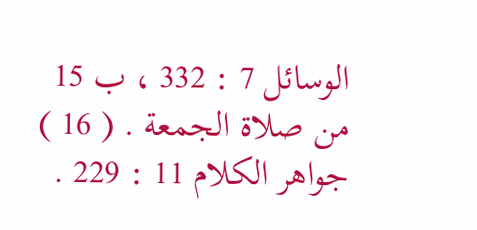الوسائل 7 : 332 ، ب 15 من صلاة الجمعة . ( 16 ) جواهر الكلام 11 : 229 .